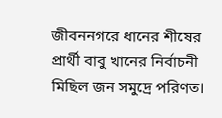জীবননগরে ধানের শীষের প্রার্থী বাবু খানের নির্বাচনী মিছিল জন সমুদ্রে পরিণত।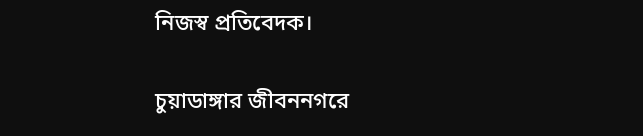নিজস্ব প্রতিবেদক।

চুয়াডাঙ্গার জীবননগরে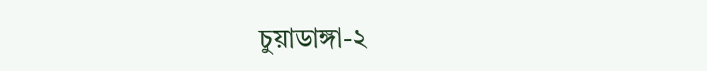চুয়াডাঙ্গা-২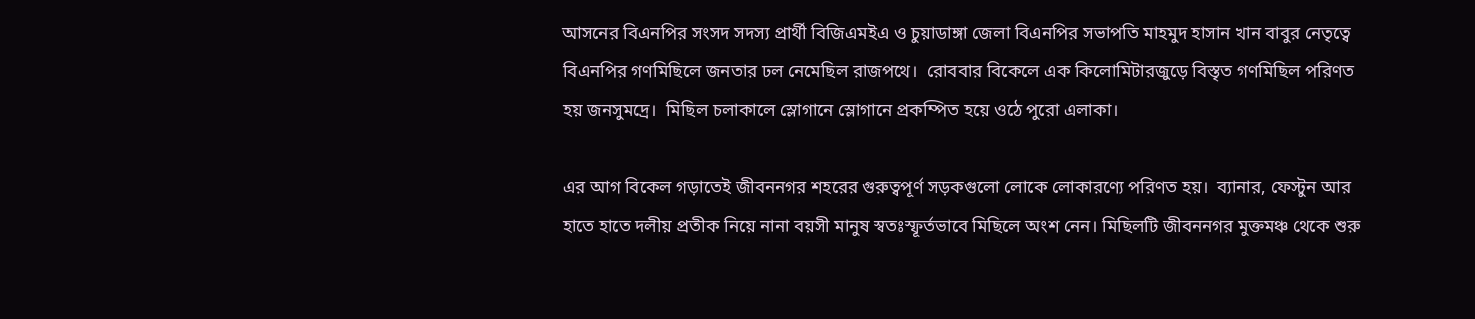আসনের বিএনপির সংসদ সদস্য প্রার্থী বিজিএমইএ ও চুয়াডাঙ্গা জেলা বিএনপির সভাপতি মাহমুদ হাসান খান বাবুর নেতৃত্বে বিএনপির গণমিছিলে জনতার ঢল নেমেছিল রাজপথে।  রোববার বিকেলে এক কিলোমিটারজুড়ে বিস্তৃত গণমিছিল পরিণত হয় জনসুমদ্রে।  মিছিল চলাকালে স্লোগানে স্লোগানে প্রকম্পিত হয়ে ওঠে পুরো এলাকা।

এর আগ বিকেল গড়াতেই জীবননগর শহরের গুরুত্বপূর্ণ সড়কগুলো লোকে লোকারণ্যে পরিণত হয়।  ব্যানার, ফেস্টুন আর হাতে হাতে দলীয় প্রতীক নিয়ে নানা বয়সী মানুষ স্বতঃস্ফূর্তভাবে মিছিলে অংশ নেন। মিছিলটি জীবননগর মুক্তমঞ্চ থেকে শুরু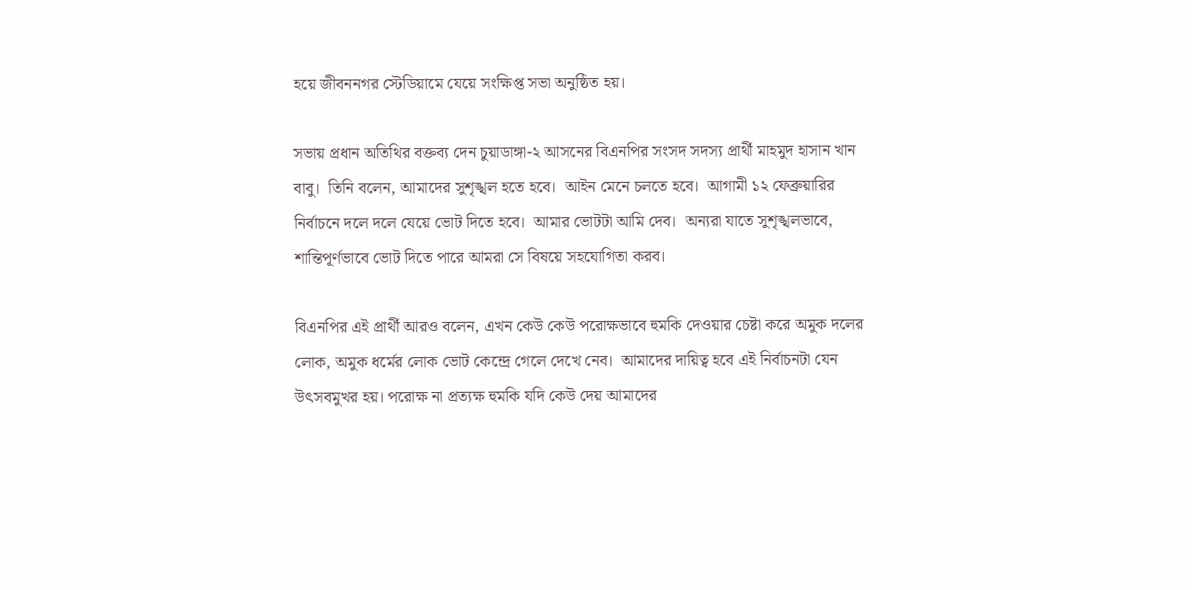হয়ে জীবননগর স্টেডিয়ামে যেয়ে সংক্ষিপ্ত সভা অনুষ্ঠিত হয়।

সভায় প্রধান অতিথির বক্তব্য দেন চুয়াডাঙ্গা-২ আসনের বিএনপির সংসদ সদস্য প্রার্থী মাহমুদ হাসান খান বাবু।  তিনি বলেন, আমাদের সুশৃঙ্খল হতে হবে।  আইন মেনে চলতে হবে।  আগামী ১২ ফেব্রুয়ারির নির্বাচনে দলে দলে যেয়ে ভোট দিতে হবে।  আমার ভোটটা আমি দেব।  অন্যরা যাতে সুশৃঙ্খলভাবে, শান্তিপূর্ণভাবে ভোট দিতে পারে আমরা সে বিষয়ে সহযোগিতা করব।

বিএনপির এই প্রার্থী আরও বলেন, এখন কেউ কেউ পরোক্ষভাবে হুমকি দেওয়ার চেষ্টা করে অমুক দলের লোক, অমুক ধর্মের লোক ভোট কেন্দ্রে গেলে দেখে নেব।  আমাদের দায়িত্ব হবে এই নির্বাচনটা যেন উৎসবমুখর হয়। পরোক্ষ না প্রত্যক্ষ হুমকি যদি কেউ দেয় আমাদের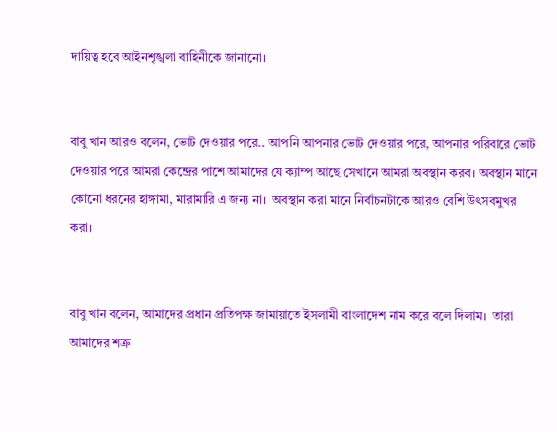দায়িত্ব হবে আইনশৃঙ্খলা বাহিনীকে জানানো।


বাবু খান আরও বলেন, ভোট দেওয়ার পরে.. আপনি আপনার ভোট দেওয়ার পরে, আপনার পরিবারে ভোট দেওয়ার পরে আমরা কেন্দ্রের পাশে আমাদের যে ক্যাম্প আছে সেখানে আমরা অবস্থান করব। অবস্থান মানে কোনো ধরনের হাঙ্গামা, মারামারি এ জন্য না।  অবস্থান করা মানে নির্বাচনটাকে আরও বেশি উৎসবমুখর করা। ‍


বাবু খান বলেন, আমাদের প্রধান প্রতিপক্ষ জামায়াতে ইসলামী বাংলাদেশ নাম করে বলে দিলাম।  তারা আমাদের শত্রু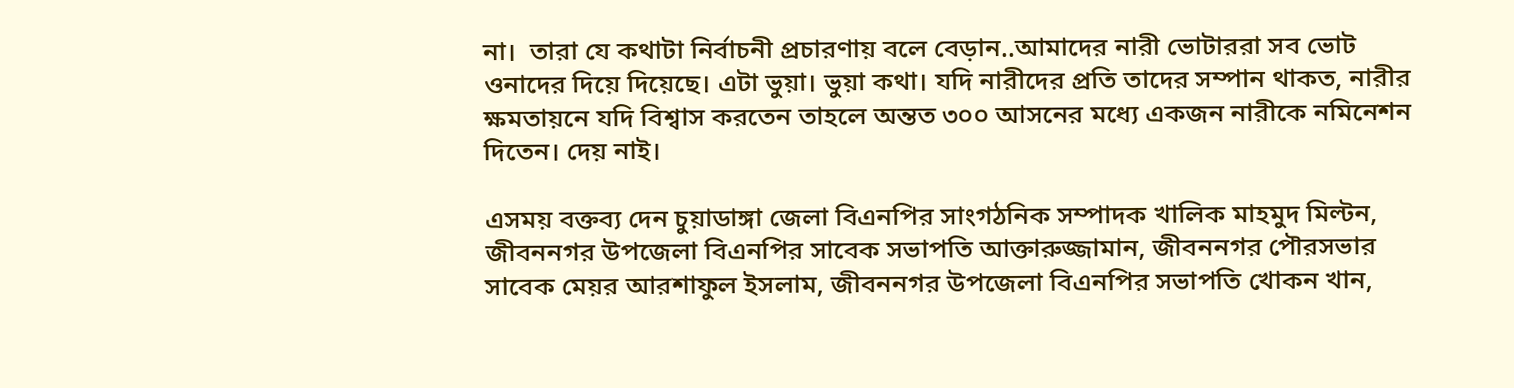না।  তারা যে কথাটা নির্বাচনী প্রচারণায় বলে বেড়ান..আমাদের নারী ভোটাররা সব ভোট ওনাদের দিয়ে দিয়েছে। এটা ভুয়া। ভুয়া কথা। যদি নারীদের প্রতি তাদের সম্পান থাকত, নারীর ক্ষমতায়নে যদি বিশ্বাস করতেন তাহলে অন্তত ৩০০ আসনের মধ্যে একজন নারীকে নমিনেশন দিতেন। দেয় নাই।

এসময় বক্তব্য দেন চুয়াডাঙ্গা জেলা বিএনপির সাংগঠনিক সম্পাদক খালিক মাহমুদ মিল্টন, জীবননগর উপজেলা বিএনপির সাবেক সভাপতি আক্তারুজ্জামান, জীবননগর পৌরসভার সাবেক মেয়র আরশাফুল ইসলাম, জীবননগর উপজেলা বিএনপির সভাপতি খোকন খান,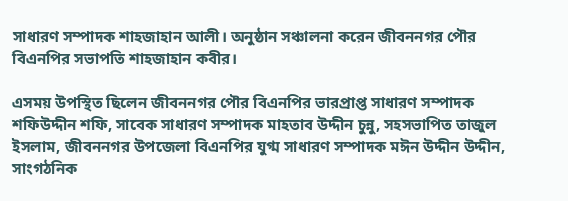সাধারণ সম্পাদক শাহজাহান আলী। অনুষ্ঠান সঞ্চালনা করেন জীবননগর পৌর বিএনপির সভাপতি শাহজাহান কবীর।

এসময় উপস্থিত ছিলেন জীবননগর পৌর বিএনপির ভারপ্রাপ্ত সাধারণ সম্পাদক শফিউদ্দীন শফি, সাবেক সাধারণ সম্পাদক মাহতাব উদ্দীন চুন্নু, সহসভাপিত তাজুল ইসলাম, জীবননগর উপজেলা বিএনপির যুগ্ম সাধারণ সম্পাদক মঈন উদ্দীন উদ্দীন, সাংগঠনিক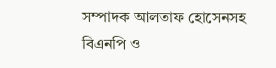সম্পাদক আলতাফ হোসেনসহ বিএনপি ও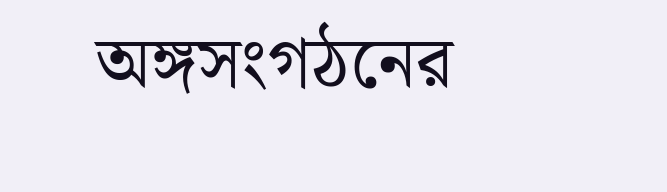অঙ্গসংগঠনের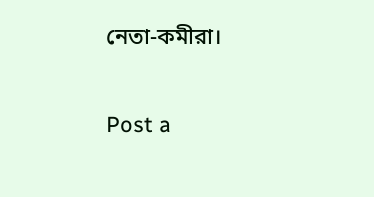নেতা-কমীরা।

Post a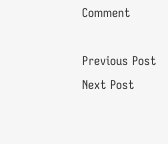Comment

Previous Post Next Post